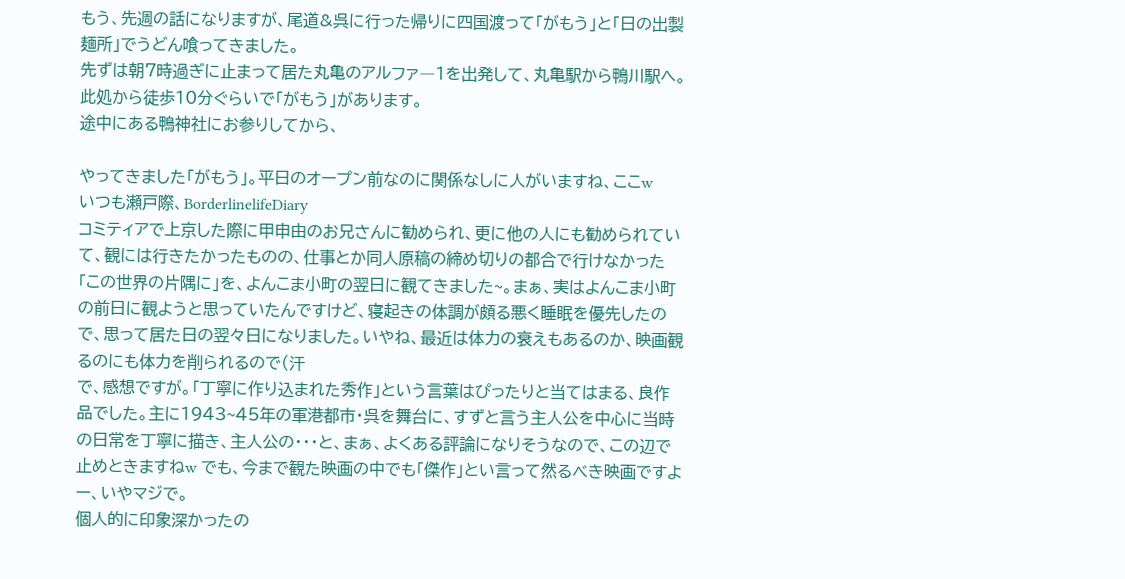もう、先週の話になりますが、尾道&呉に行った帰りに四国渡って「がもう」と「日の出製麺所」でうどん喰ってきました。
先ずは朝7時過ぎに止まって居た丸亀のアルファ―1を出発して、丸亀駅から鴨川駅へ。此処から徒歩10分ぐらいで「がもう」があります。
途中にある鴨神社にお参りしてから、

やってきました「がもう」。平日のオープン前なのに関係なしに人がいますね、ここw
いつも瀬戸際、BorderlinelifeDiary
コミティアで上京した際に甲申由のお兄さんに勧められ、更に他の人にも勧められていて、観には行きたかったものの、仕事とか同人原稿の締め切りの都合で行けなかった「この世界の片隅に」を、よんこま小町の翌日に観てきました~。まぁ、実はよんこま小町の前日に観ようと思っていたんですけど、寝起きの体調が頗る悪く睡眠を優先したので、思って居た日の翌々日になりました。いやね、最近は体力の衰えもあるのか、映画観るのにも体力を削られるので(汗
で、感想ですが。「丁寧に作り込まれた秀作」という言葉はぴったりと当てはまる、良作品でした。主に1943~45年の軍港都市・呉を舞台に、すずと言う主人公を中心に当時の日常を丁寧に描き、主人公の・・・と、まぁ、よくある評論になりそうなので、この辺で止めときますねw でも、今まで観た映画の中でも「傑作」とい言って然るべき映画ですよー、いやマジで。
個人的に印象深かったの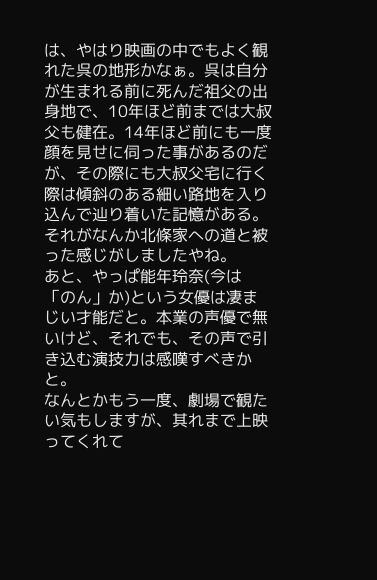は、やはり映画の中でもよく観れた呉の地形かなぁ。呉は自分が生まれる前に死んだ祖父の出身地で、10年ほど前までは大叔父も健在。14年ほど前にも一度顔を見せに伺った事があるのだが、その際にも大叔父宅に行く際は傾斜のある細い路地を入り込んで辿り着いた記憶がある。それがなんか北條家への道と被った感じがしましたやね。
あと、やっぱ能年玲奈(今は「のん」か)という女優は凄まじい才能だと。本業の声優で無いけど、それでも、その声で引き込む演技力は感嘆すべきかと。
なんとかもう一度、劇場で観たい気もしますが、其れまで上映ってくれて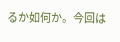るか如何か。今回は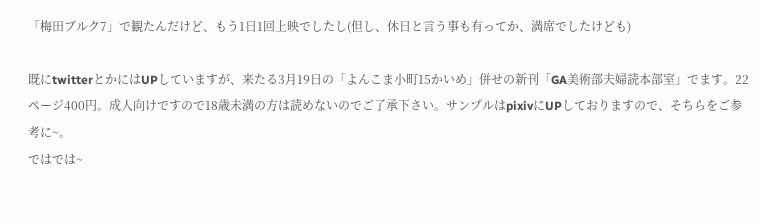「梅田ブルク7」で観たんだけど、もう1日1回上映でしたし(但し、休日と言う事も有ってか、満席でしたけども)

既にtwitterとかにはUPしていますが、来たる3月19日の「よんこま小町15かいめ」併せの新刊「GA美術部夫婦読本部室」でます。22ページ400円。成人向けですので18歳未満の方は読めないのでご了承下さい。サンプルはpixivにUPしておりますので、そちらをご参考に~。
ではでは~